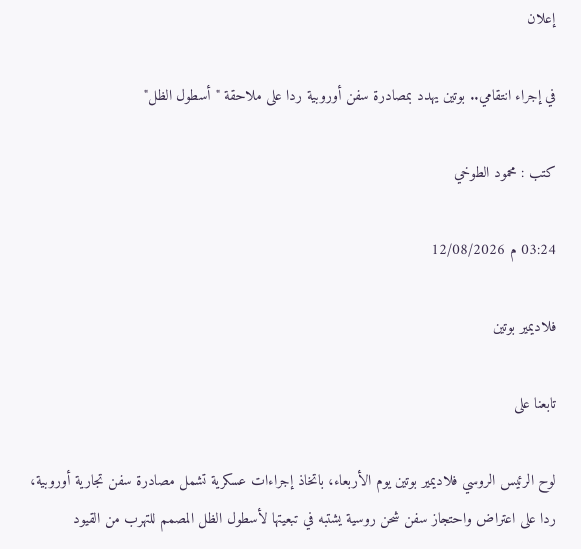إعلان

في إجراء انتقامي.. بوتين يهدد بمصادرة سفن أوروبية ردا على ملاحقة "أسطول الظل"

كتب : محمود الطوخي

03:24 م 12/08/2026

فلاديمير بوتين

تابعنا على

لوح الرئيس الروسي فلاديمير بوتين يوم الأربعاء، باتخاذ إجراءات عسكرية تشمل مصادرة سفن تجارية أوروبية، ردا على اعتراض واحتجاز سفن شحن روسية يشتبه في تبعيتها لأسطول الظل المصمم للتهرب من القيود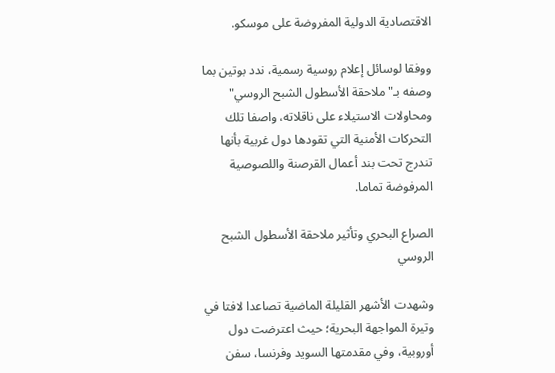الاقتصادية الدولية المفروضة على موسكو.

ووفقا لوسائل إعلام روسية رسمية، ندد بوتين بما وصفه بـ"ملاحقة الأسطول الشبح الروسي" ومحاولات الاستيلاء على ناقلاته، واصفا تلك التحركات الأمنية التي تقودها دول غربية بأنها تندرج تحت بند أعمال القرصنة واللصوصية المرفوضة تماما.

الصراع البحري وتأثير ملاحقة الأسطول الشبح الروسي

وشهدت الأشهر القليلة الماضية تصاعدا لافتا في وتيرة المواجهة البحرية؛ حيث اعترضت دول أوروبية، وفي مقدمتها السويد وفرنسا، سفن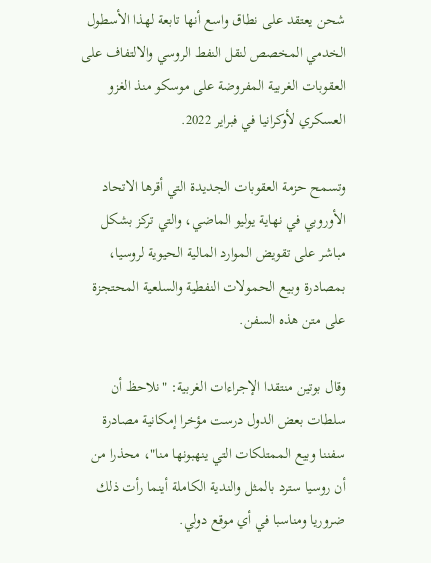شحن يعتقد على نطاق واسع أنها تابعة لهذا الأسطول الخدمي المخصص لنقل النفط الروسي والالتفاف على العقوبات الغربية المفروضة على موسكو منذ الغزو العسكري لأوكرانيا في فبراير 2022.

وتسمح حزمة العقوبات الجديدة التي أقرها الاتحاد الأوروبي في نهاية يوليو الماضي، والتي تركز بشكل مباشر على تقويض الموارد المالية الحيوية لروسيا، بمصادرة وبيع الحمولات النفطية والسلعية المحتجزة على متن هذه السفن.

وقال بوتين منتقدا الإجراءات الغربية: "نلاحظ أن سلطات بعض الدول درست مؤخرا إمكانية مصادرة سفننا وبيع الممتلكات التي ينهبونها منا"، محذرا من أن روسيا سترد بالمثل والندية الكاملة أينما رأت ذلك ضروريا ومناسبا في أي موقع دولي.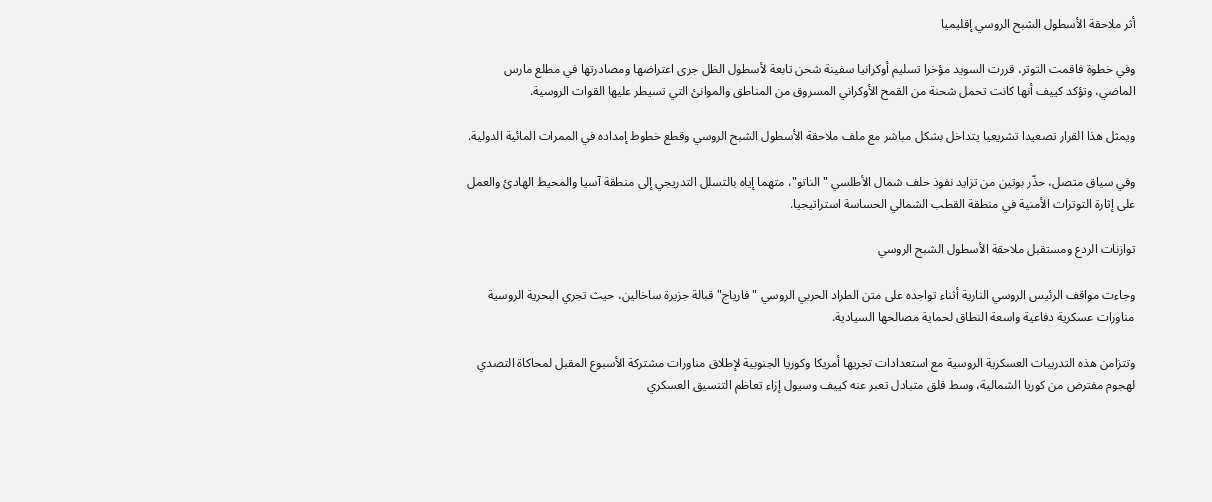أثر ملاحقة الأسطول الشبح الروسي إقليميا

وفي خطوة فاقمت التوتر، قررت السويد مؤخرا تسليم أوكرانيا سفينة شحن تابعة لأسطول الظل جرى اعتراضها ومصادرتها في مطلع مارس الماضي، وتؤكد كييف أنها كانت تحمل شحنة من القمح الأوكراني المسروق من المناطق والموانئ التي تسيطر عليها القوات الروسية.

ويمثل هذا القرار تصعيدا تشريعيا يتداخل بشكل مباشر مع ملف ملاحقة الأسطول الشبح الروسي وقطع خطوط إمداده في الممرات المائية الدولية.

وفي سياق متصل، حذّر بوتين من تزايد نفوذ حلف شمال الأطلسي "الناتو"، متهما إياه بالتسلل التدريجي إلى منطقة آسيا والمحيط الهادئ والعمل على إثارة التوترات الأمنية في منطقة القطب الشمالي الحساسة استراتيجيا.

توازنات الردع ومستقبل ملاحقة الأسطول الشبح الروسي

وجاءت مواقف الرئيس الروسي النارية أثناء تواجده على متن الطراد الحربي الروسي "فارياج" قبالة جزيرة ساخالين، حيث تجري البحرية الروسية مناورات عسكرية دفاعية واسعة النطاق لحماية مصالحها السيادية.

وتتزامن هذه التدريبات العسكرية الروسية مع استعدادات تجريها أمريكا وكوريا الجنوبية لإطلاق مناورات مشتركة الأسبوع المقبل لمحاكاة التصدي لهجوم مفترض من كوريا الشمالية، وسط قلق متبادل تعبر عنه كييف وسيول إزاء تعاظم التنسيق العسكري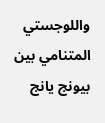واللوجستي المتنامي بين بيونج يانج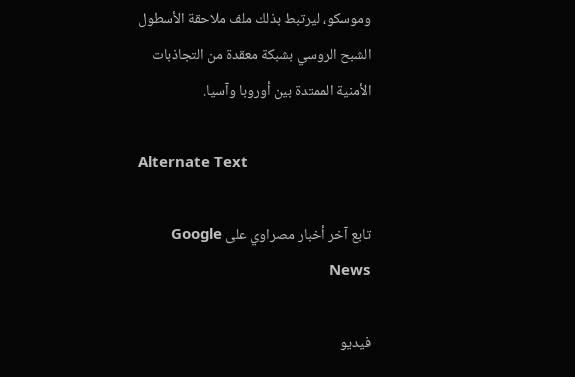وموسكو، ليرتبط بذلك ملف ملاحقة الأسطول الشبح الروسي بشبكة معقدة من التجاذبات الأمنية الممتدة بين أوروبا وآسيا.

Alternate Text

تابع آخر أخبار مصراوي على Google News

فيديو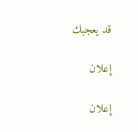قد يعجبك

إعلان

إعلان